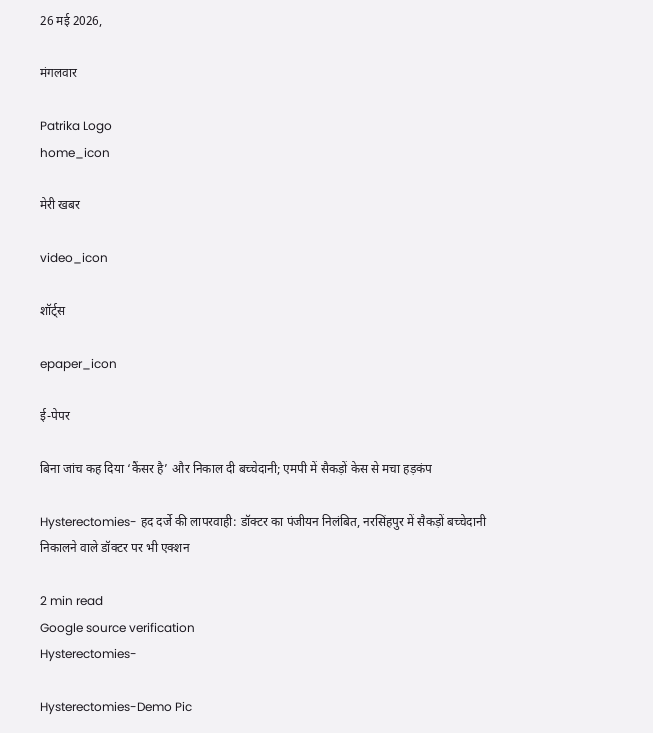26 मई 2026,

मंगलवार

Patrika Logo
home_icon

मेरी खबर

video_icon

शॉर्ट्स

epaper_icon

ई-पेपर

बिना जांच कह दिया ‘कैंसर है’ और निकाल दी बच्चेदानी; एमपी में सैकड़ों केस से मचा हड़कंप

Hysterectomies- हद दर्जे की लापरवाही: डॉक्टर का पंजीयन निलंबित, नरसिंहपुर में सैकड़ों बच्चेदानी निकालने वाले डॉक्टर पर भी एक्शन

2 min read
Google source verification
Hysterectomies-

Hysterectomies-Demo Pic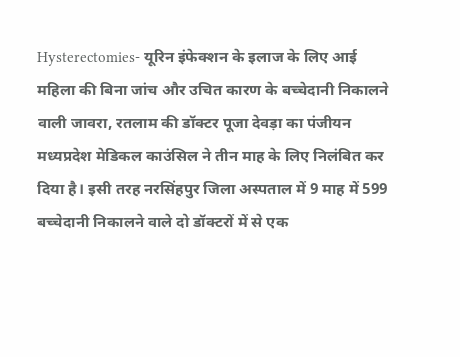Hysterectomies- यूरिन इंफेक्शन के इलाज के लिए आई महिला की बिना जांच और उचित कारण के बच्चेदानी निकालने वाली जावरा, रतलाम की डॉक्टर पूजा देवड़ा का पंजीयन मध्यप्रदेश मेडिकल काउंसिल ने तीन माह के लिए निलंबित कर दिया है। इसी तरह नरसिंहपुर जिला अस्पताल में 9 माह में 599 बच्चेदानी निकालने वाले दो डॉक्टरों में से एक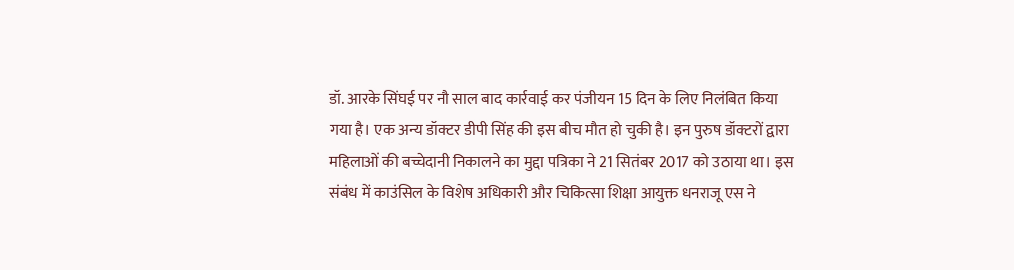डॉ. आरके सिंघई पर नौ साल बाद कार्रवाई कर पंजीयन 15 दिन के लिए निलंबित किया गया है। एक अन्य डॉक्टर डीपी सिंह की इस बीच मौत हो चुकी है। इन पुरुष डॉक्टरों द्वारा महिलाओं की बच्चेदानी निकालने का मुद्दा पत्रिका ने 21 सितंबर 2017 को उठाया था। इस संबंध में काउंसिल के विशेष अधिकारी और चिकित्सा शिक्षा आयुक्त धनराजू एस ने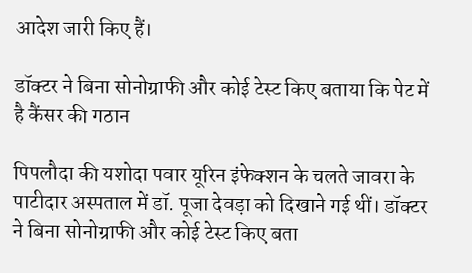आदेश जारी किए हैं।

डॉक्टर ने बिना सोनोग्राफी और कोई टेस्ट किए बताया कि पेट में है कैंसर की गठान

पिपलौदा की यशोदा पवार यूरिन इंफेक्शन के चलते जावरा के पाटीदार अस्पताल में डॉ. पूजा देवड़ा को दिखाने गई थीं। डॉक्टर ने बिना सोनोग्राफी और कोई टेस्ट किए बता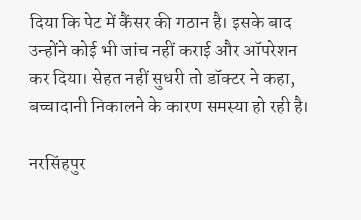दिया कि पेट में कैंसर की गठान है। इसके बाद उन्होंने कोई भी जांच नहीं कराई और ऑपरेशन कर दिया। सेहत नहीं सुधरी तो डॉक्टर ने कहा, बच्चादानी निकालने के कारण समस्या हो रही है।

नरसिंहपुर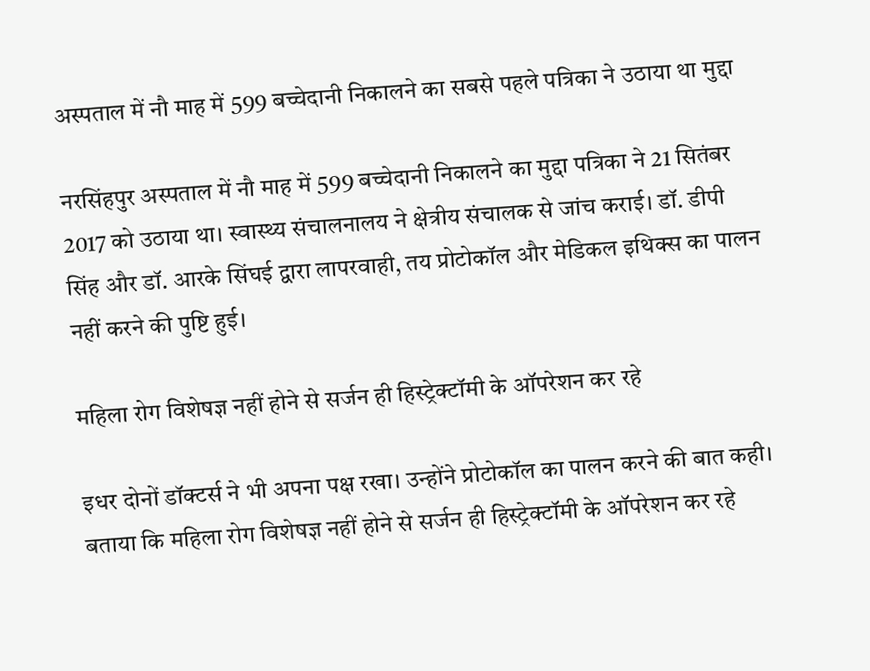अस्पताल में नौ माह में 599 बच्चेदानी निकालने का सबसे पहले पत्रिका ने उठाया था मुद्दा

नरसिंहपुर अस्पताल में नौ माह में 599 बच्चेदानी निकालने का मुद्दा पत्रिका ने 21 सितंबर 2017 को उठाया था। स्वास्थ्य संचालनालय ने क्षेत्रीय संचालक से जांच कराई। डॉ. डीपी सिंह और डॉ. आरके सिंघई द्वारा लापरवाही, तय प्रोटोकॉल और मेडिकल इथिक्स का पालन नहीं करने की पुष्टि हुई।

महिला रोग विशेषज्ञ नहीं होने से सर्जन ही हिस्ट्रेक्टॉमी के ऑपरेशन कर रहे

इधर दोनों डॉक्टर्स ने भी अपना पक्ष रखा। उन्होंने प्रोटोकॉल का पालन करने की बात कही। बताया कि महिला रोग विशेषज्ञ नहीं होने से सर्जन ही हिस्ट्रेक्टॉमी के ऑपरेशन कर रहे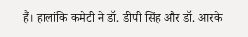हैं। हालांकि कमेटी ने डॉ. डीपी सिंह और डॉ. आरके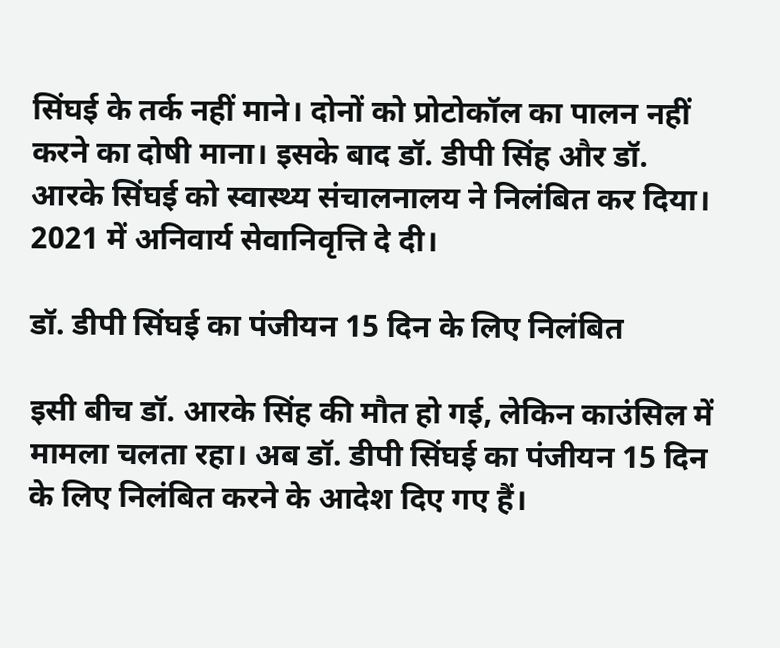सिंघई के तर्क नहीं माने। दोनों को प्रोटोकॉल का पालन नहीं करने का दोषी माना। इसके बाद डॉ. डीपी सिंह और डॉ. आरके सिंघई को स्वास्थ्य संचालनालय ने निलंबित कर दिया। 2021 में अनिवार्य सेवानिवृत्ति दे दी।

डॉ. डीपी सिंघई का पंजीयन 15 दिन के लिए निलंबित

इसी बीच डॉ. आरके सिंह की मौत हो गई, लेकिन काउंसिल में मामला चलता रहा। अब डॉ. डीपी सिंघई का पंजीयन 15 दिन के लिए निलंबित करने के आदेश दिए गए हैं।